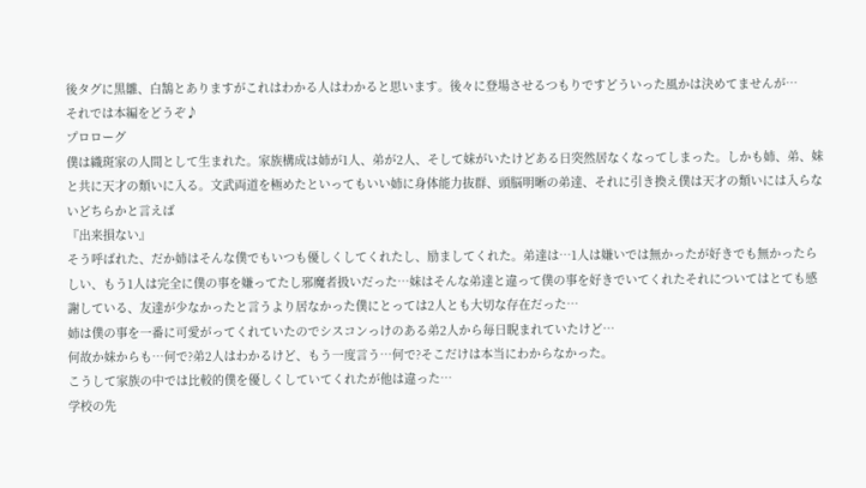後タグに黒雛、白鵠とありますがこれはわかる人はわかると思います。後々に登場させるつもりですどういった風かは決めてませんが…
それでは本編をどうぞ♪
プロローグ
僕は織斑家の人間として生まれた。家族構成は姉が1人、弟が2人、そして妹がいたけどある日突然居なくなってしまった。しかも姉、弟、妹と共に天才の類いに入る。文武両道を極めたといってもいい姉に身体能力抜群、頭脳明晰の弟達、それに引き換え僕は天才の類いには入らないどちらかと言えば
『出来損ない』
そう呼ばれた、だか姉はそんな僕でもいつも優しくしてくれたし、励ましてくれた。弟達は…1人は嫌いでは無かったが好きでも無かったらしい、もう1人は完全に僕の事を嫌ってたし邪魔者扱いだった…妹はそんな弟達と違って僕の事を好きでいてくれたそれについてはとても感謝している、友達が少なかったと言うより居なかった僕にとっては2人とも大切な存在だった…
姉は僕の事を一番に可愛がってくれていたのでシスコンっけのある弟2人から毎日睨まれていたけど…
何故か妹からも…何で?弟2人はわかるけど、もう一度言う…何で?そこだけは本当にわからなかった。
こうして家族の中では比較的僕を優しくしていてくれたが他は違った…
学校の先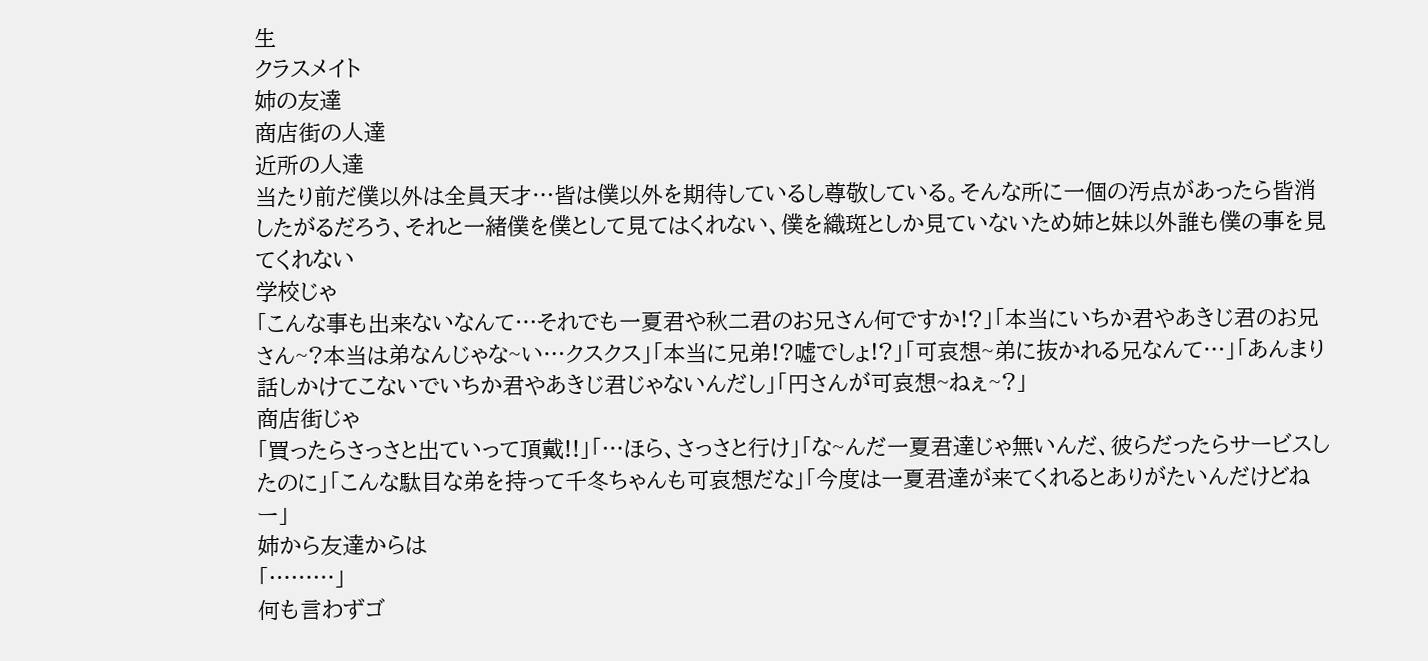生
クラスメイト
姉の友達
商店街の人達
近所の人達
当たり前だ僕以外は全員天才…皆は僕以外を期待しているし尊敬している。そんな所に一個の汚点があったら皆消したがるだろう、それと一緒僕を僕として見てはくれない、僕を織斑としか見ていないため姉と妹以外誰も僕の事を見てくれない
学校じゃ
「こんな事も出来ないなんて…それでも一夏君や秋二君のお兄さん何ですか!?」「本当にいちか君やあきじ君のお兄さん~?本当は弟なんじゃな~い…クスクス」「本当に兄弟!?嘘でしょ!?」「可哀想~弟に抜かれる兄なんて…」「あんまり話しかけてこないでいちか君やあきじ君じゃないんだし」「円さんが可哀想~ねぇ~?」
商店街じゃ
「買ったらさっさと出ていって頂戴!!」「…ほら、さっさと行け」「な~んだ一夏君達じゃ無いんだ、彼らだったらサービスしたのに」「こんな駄目な弟を持って千冬ちゃんも可哀想だな」「今度は一夏君達が来てくれるとありがたいんだけどねー」
姉から友達からは
「………」
何も言わずゴ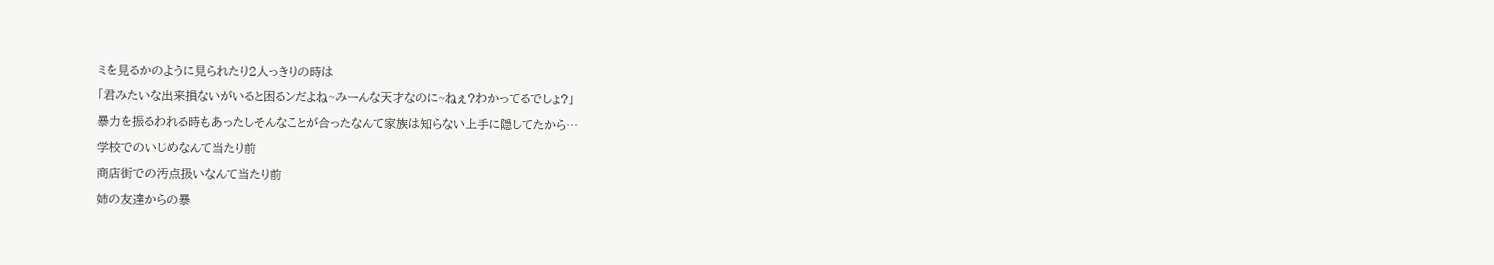ミを見るかのように見られたり2人っきりの時は
「君みたいな出来損ないがいると困るンだよね~みーんな天才なのに~ねぇ?わかってるでしょ?」
暴力を振るわれる時もあったしそんなことが合ったなんて家族は知らない上手に隠してたから…
学校でのいじめなんて当たり前
商店街での汚点扱いなんて当たり前
姉の友達からの暴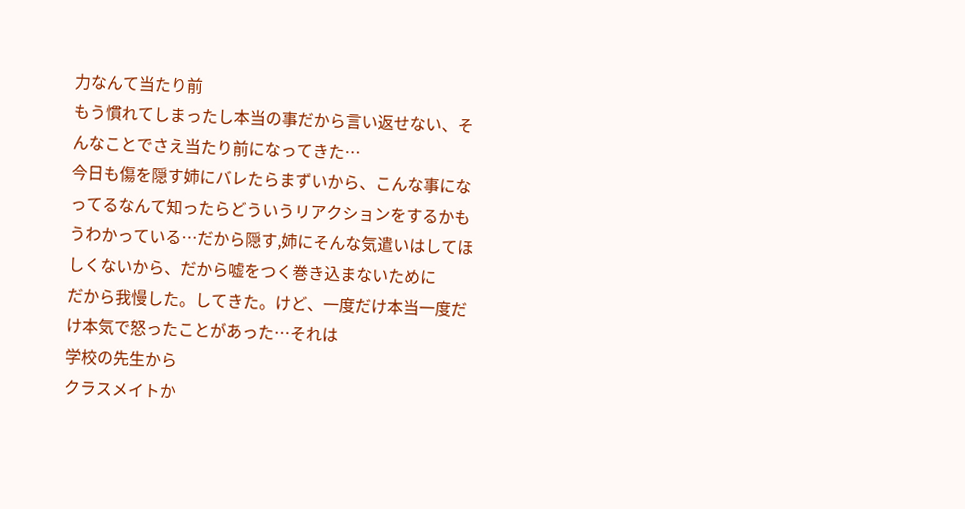力なんて当たり前
もう慣れてしまったし本当の事だから言い返せない、そんなことでさえ当たり前になってきた…
今日も傷を隠す姉にバレたらまずいから、こんな事になってるなんて知ったらどういうリアクションをするかもうわかっている…だから隠す,姉にそんな気遣いはしてほしくないから、だから嘘をつく巻き込まないために
だから我慢した。してきた。けど、一度だけ本当一度だけ本気で怒ったことがあった…それは
学校の先生から
クラスメイトか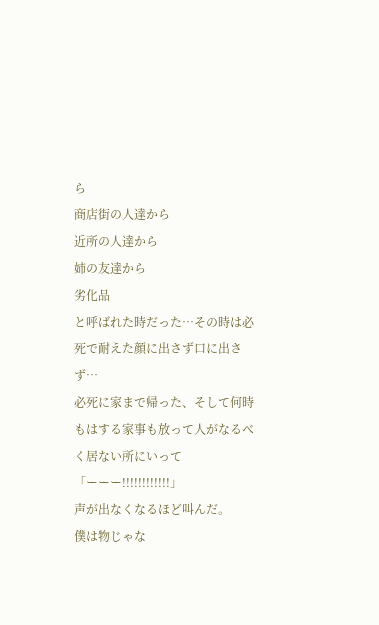ら
商店街の人達から
近所の人達から
姉の友達から
劣化品
と呼ばれた時だった…その時は必死で耐えた顔に出さず口に出さず…
必死に家まで帰った、そして何時もはする家事も放って人がなるべく居ない所にいって
「ーーー!!!!!!!!!!!!」
声が出なくなるほど叫んだ。
僕は物じゃな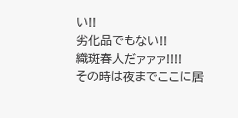い!!
劣化品でもない!!
織斑春人だァァァ!!!!
その時は夜までここに居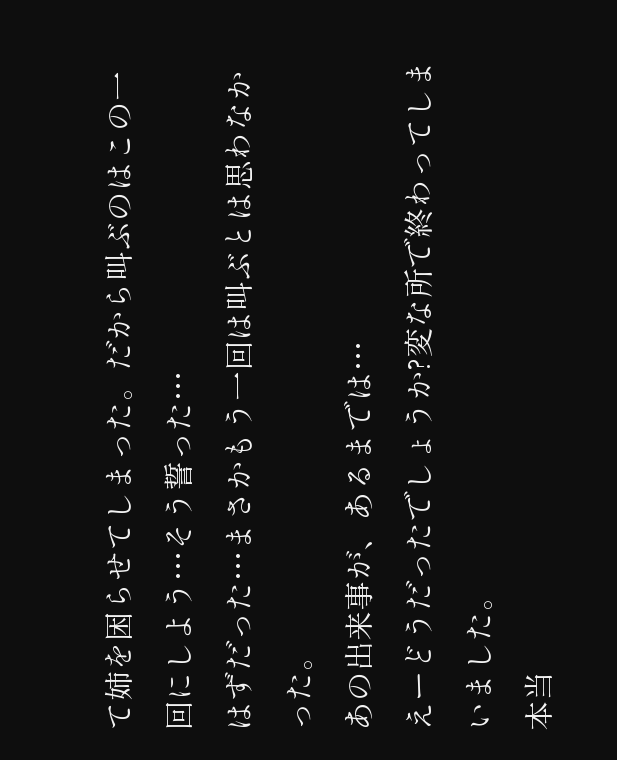て姉を困らせてしまった。だから叫ぶのはこの一回にしよう…そう誓った…
はずだった…まさかもう一回は叫ぶとは思わなかった。
あの出来事が、あるまでは…
えーどうだったでしょうか?変な所で終わってしまいました。
本当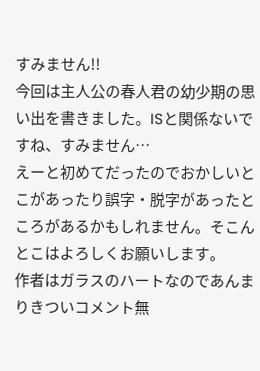すみません!!
今回は主人公の春人君の幼少期の思い出を書きました。ISと関係ないですね、すみません…
えーと初めてだったのでおかしいとこがあったり誤字・脱字があったところがあるかもしれません。そこんとこはよろしくお願いします。
作者はガラスのハートなのであんまりきついコメント無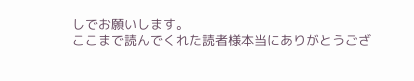しでお願いします。
ここまで読んでくれた読者様本当にありがとうござ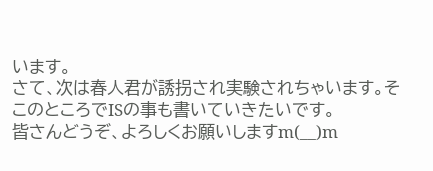います。
さて、次は春人君が誘拐され実験されちゃいます。そこのところでISの事も書いていきたいです。
皆さんどうぞ、よろしくお願いしますm(__)m